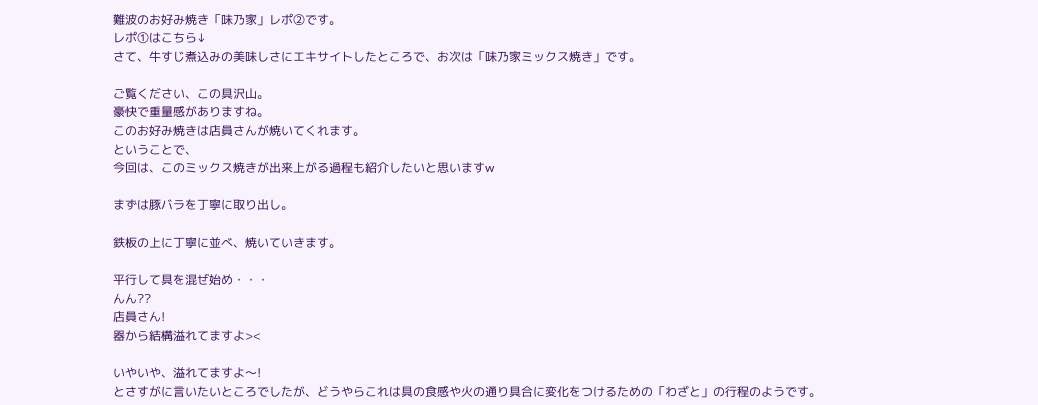難波のお好み焼き「味乃家」レポ②です。
レポ①はこちら↓
さて、牛すじ煮込みの美味しさにエキサイトしたところで、お次は「味乃家ミックス焼き」です。

ご覧ください、この具沢山。
豪快で重量感がありますね。
このお好み焼きは店員さんが焼いてくれます。
ということで、
今回は、このミックス焼きが出来上がる過程も紹介したいと思いますw

まずは豚バラを丁寧に取り出し。

鉄板の上に丁寧に並べ、焼いていきます。

平行して具を混ぜ始め・・・
んん??
店員さん!
器から結構溢れてますよ><

いやいや、溢れてますよ〜!
とさすがに言いたいところでしたが、どうやらこれは具の食感や火の通り具合に変化をつけるための「わざと」の行程のようです。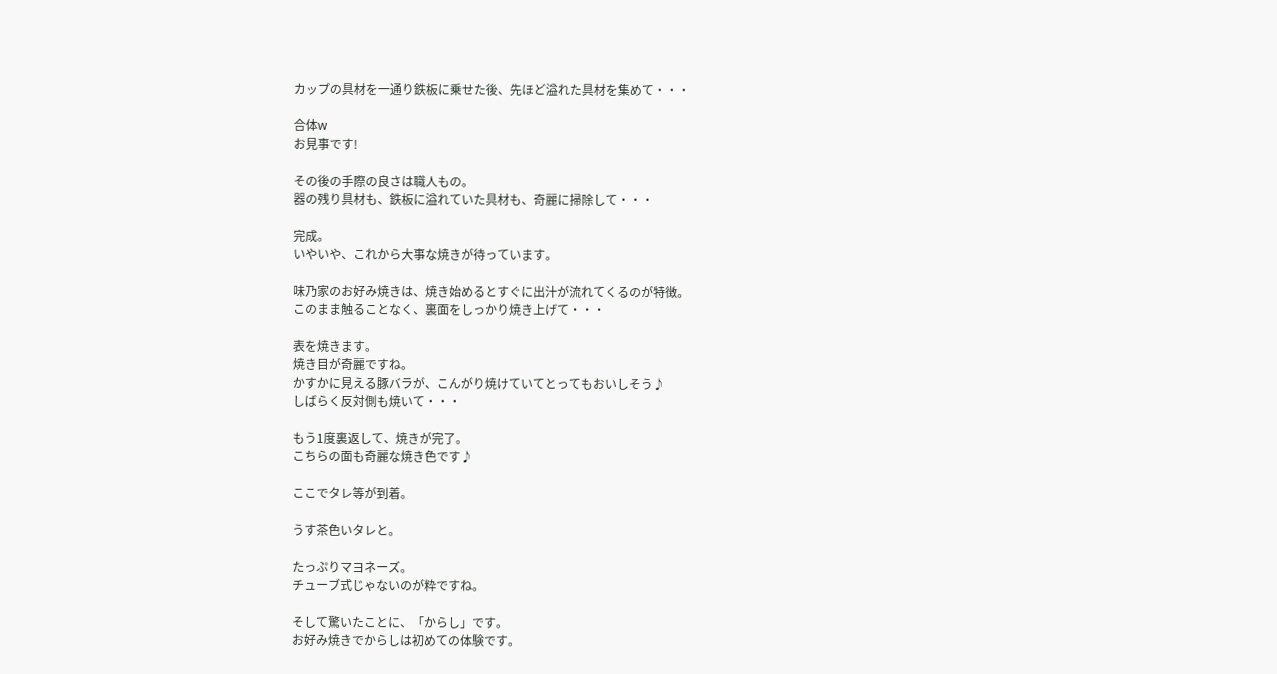カップの具材を一通り鉄板に乗せた後、先ほど溢れた具材を集めて・・・

合体w
お見事です!

その後の手際の良さは職人もの。
器の残り具材も、鉄板に溢れていた具材も、奇麗に掃除して・・・

完成。
いやいや、これから大事な焼きが待っています。

味乃家のお好み焼きは、焼き始めるとすぐに出汁が流れてくるのが特徴。
このまま触ることなく、裏面をしっかり焼き上げて・・・

表を焼きます。
焼き目が奇麗ですね。
かすかに見える豚バラが、こんがり焼けていてとってもおいしそう♪
しばらく反対側も焼いて・・・

もう1度裏返して、焼きが完了。
こちらの面も奇麗な焼き色です♪

ここでタレ等が到着。

うす茶色いタレと。

たっぷりマヨネーズ。
チューブ式じゃないのが粋ですね。

そして驚いたことに、「からし」です。
お好み焼きでからしは初めての体験です。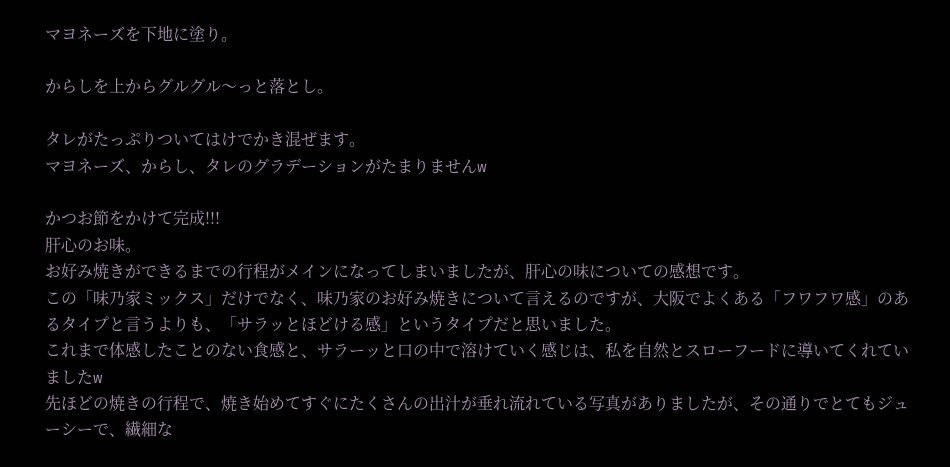マヨネーズを下地に塗り。

からしを上からグルグル〜っと落とし。

タレがたっぷりついてはけでかき混ぜます。
マヨネーズ、からし、タレのグラデーションがたまりませんw

かつお節をかけて完成!!!
肝心のお味。
お好み焼きができるまでの行程がメインになってしまいましたが、肝心の味についての感想です。
この「味乃家ミックス」だけでなく、味乃家のお好み焼きについて言えるのですが、大阪でよくある「フワフワ感」のあるタイプと言うよりも、「サラッとほどける感」というタイプだと思いました。
これまで体感したことのない食感と、サラーッと口の中で溶けていく感じは、私を自然とスローフードに導いてくれていましたw
先ほどの焼きの行程で、焼き始めてすぐにたくさんの出汁が垂れ流れている写真がありましたが、その通りでとてもジューシーで、繊細な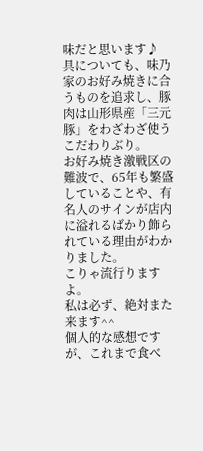味だと思います♪
具についても、味乃家のお好み焼きに合うものを追求し、豚肉は山形県産「三元豚」をわざわざ使うこだわりぶり。
お好み焼き激戦区の難波で、65年も繁盛していることや、有名人のサインが店内に溢れるばかり飾られている理由がわかりました。
こりゃ流行りますよ。
私は必ず、絶対また来ます^^
個人的な感想ですが、これまで食べ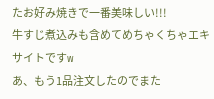たお好み焼きで一番美味しい!!!
牛すじ煮込みも含めてめちゃくちゃエキサイトですw
あ、もう1品注文したのでまた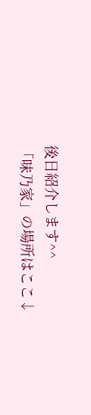後日紹介します^^
「味乃家」の場所はここ↓